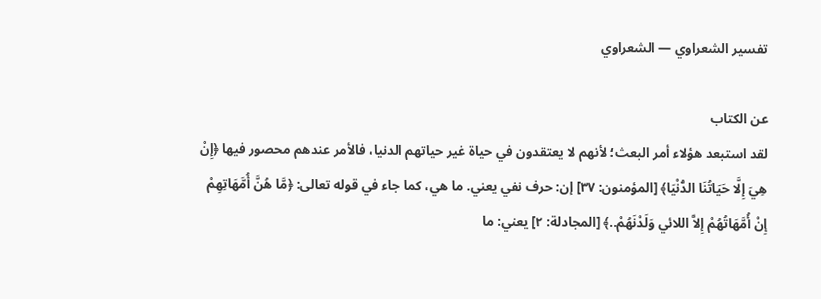تفسير الشعراوي — الشعراوي

عن الكتاب
لقد استبعد هؤلاء أمر البعث؛ لأنهم لا يعتقدون في حياة غير حياتهم الدنيا، فالأمر عندهم محصور فيها ﴿إِنْ هِيَ إِلَّا حَيَاتُنَا الدُّنْيَا﴾ [المؤمنون: ٣٧] إن: حرف نفي يعني. ما هي، كما جاء في قوله تعالى: ﴿مَّا هُنَّ أُمَّهَاتِهِمْ إِنْ أُمَّهَاتُهُمْ إِلاَّ اللائي وَلَدْنَهُمْ..﴾ [المجادلة: ٢] يعني: ما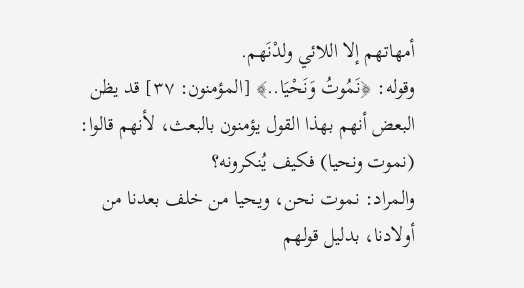أمهاتهم إلا اللائي ولدْنَهم.
وقوله: ﴿نَمُوتُ وَنَحْيَا..﴾ [المؤمنون: ٣٧] قد يظن البعض أنهم بهذا القول يؤمنون بالبعث، لأنهم قالوا: (نموت ونحيا) فكيف يُنكرونه؟
والمراد: نموت نحن، ويحيا من خلف بعدنا من أولادنا، بدليل قولهم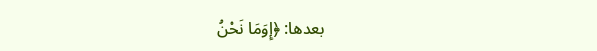بعدها: ﴿إِوَمَا نَحْنُ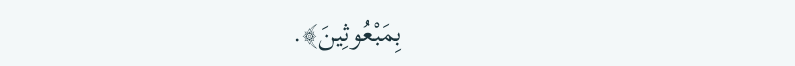بِمَبْعُوثِينَ﴾.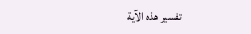تفسير هذه الآية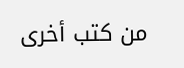من كتب أخرى